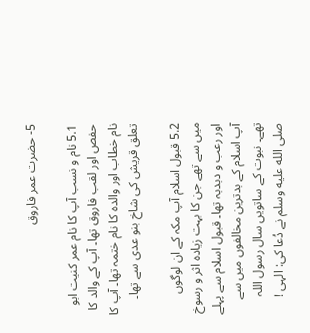5- حضرت عمر فاروق

5.1 نام و نسب آپ کا نام عمر کنیت ابو حفص اور لقب فاروق تھا۔ آپ کے والد کا نام خطاب اور والدہ کا نام ختمہ تھا۔ آپ کا تعلق قریش کی شاخ بنو عدی سے تھا۔

5.2 قبول اسلام آپ مکہ کے ان لوگوں میں سے تھے جن کا بہت زیادہ اثر و رسوخ اور رعب و دبدبہ تھا۔ قبول اسلام سے پہلے آپ اسلام کے بدترین مخالفوں میں سے تھے۔ نبوت کے ساتویں سال رسول اللہ صلى الله عليه وسلم نے دُعا کی: الہی !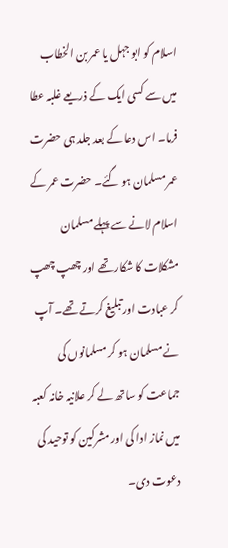اسلام کو ابو جہل یا عمر بن الخطاب میں سے کسی ایک کے ذریعے غلبہ عطا فرما۔ اس دعا کے بعد جلد ہی حضرت عمر مسلمان ہو گئے۔ حضرت عمر کے اسلام لانے سے پہلے مسلمان مشکلات کا شکار تھے اور چھپ چھپ کر عبادت اور تبلیغ کرتے تھے۔ آپ نے مسلمان ہو کر مسلمانوں کی جماعت کو ساتھ لے کر علانیہ خانہ کعبہ میں نماز ادا کی اور مشرکین کو توحید کی دعوت دی۔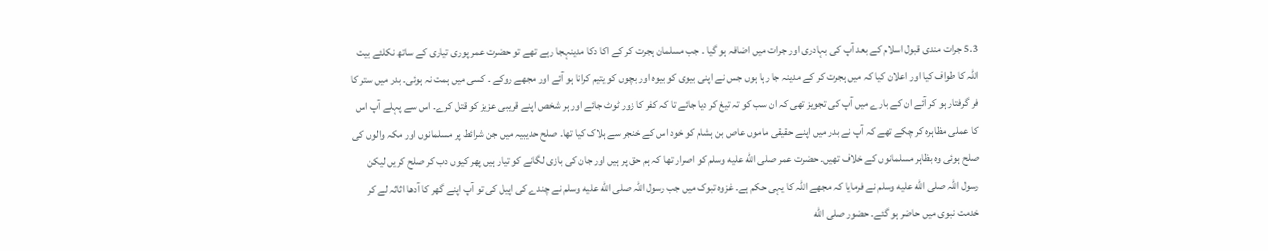5.3 جرات مندی قبول اسلام کے بعد آپ کی بہادری اور جرات میں اضافہ ہو گیا ۔ جب مسلمان ہجرت کر کے اکا دکا مدینہجا رہے تھے تو حضرت عمر پوری تیاری کے ساتھ نکلئے بیت اللہ کا طواف کیا اور اعلان کیا کہ میں ہجرت کر کے مدینہ جا رہا ہوں جس نے اپنی بیوی کو بیوہ اور بچوں کو یتیم کرانا ہو آئے اور مجھے روکے ۔ کسی میں ہمت نہ ہوئی۔ بدر میں ستر کا فر گرفتار ہو کر آئے ان کے بارے میں آپ کی تجویز تھی کہ ان سب کو تہ تیغ کر دیا جائے تا کہ کفر کا زور ٹوٹ جائے اور ہر شخص اپنے قریبی عزیز کو قتل کرے۔ اس سے پہلے آپ اس کا عملی مظاہرہ کر چکے تھے کہ آپ نے بدر میں اپنے حقیقی ماموں عاص بن ہشام کو خود اس کے خنجر سے ہلاک کیا تھا۔ صلح حدیبیہ میں جن شرائط پر مسلمانوں اور مکہ والوں کی صلح ہوئی وہ بظاہر مسلمانوں کے خلاف تھیں۔ حضرت عمر صلى الله عليه وسلم کو اصرار تھا کہ ہم حق پر ہیں اور جان کی بازی لگانے کو تیار ہیں پھر کیوں دب کر صلح کریں لیکن رسول اللہ صلى الله عليه وسلم نے فرمایا کہ مجھے اللہ کا یہی حکم ہے۔ غزوہ تبوک میں جب رسول اللہ صلى الله عليه وسلم نے چندے کی اپیل کی تو آپ اپنے گھر کا آدھا اثاثہ لے کر خدمت نبوی میں حاضر ہو گئے۔ حضور صلى الله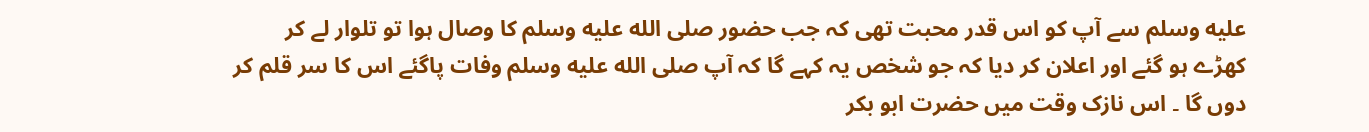عليه وسلم سے آپ کو اس قدر محبت تھی کہ جب حضور صلى الله عليه وسلم کا وصال ہوا تو تلوار لے کر کھڑے ہو گئے اور اعلان کر دیا کہ جو شخص یہ کہے گا کہ آپ صلى الله عليه وسلم وفات پاگئے اس کا سر قلم کر دوں گا ۔ اس نازک وقت میں حضرت ابو بکر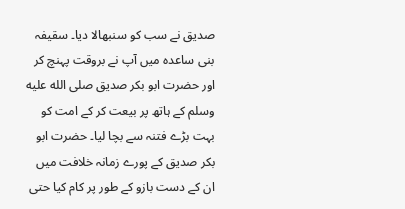صدیق نے سب کو سنبھالا دیا۔ سقیفہ بنی ساعدہ میں آپ نے بروقت پہنچ کر اور حضرت ابو بکر صدیق صلى الله عليه وسلم کے ہاتھ پر بیعت کر کے امت کو بہت بڑے فتنہ سے بچا لیا۔ حضرت ابو بکر صدیق کے پورے زمانہ خلافت میں ان کے دست بازو کے طور پر کام کیا حتی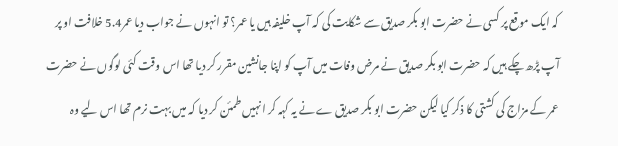کہ ایک موقع پر کسی نے حضرت ابو بکر صدیق سے شکایت کی کہ آپ خلیفہ ہیں یا عمر؟ تو انہوں نے جواب دیا عمر5.4 خلافت او پر آپ پڑھ چکے ہیں کہ حضرت ابو بکر صدیق نے مرض وفات میں آپ کو اپنا جانشین مقرر کر دیا تھا اس وقت کئی لوگوں نے حضرت عمر کے مزاج کی کشتی کا ذکر کیا لیکن حضرت ابو بکر صدیق ے نے یہ کہہ کر انہیں طمئن کر دیا کہ میں بہت نرم تھا اس لیے وہ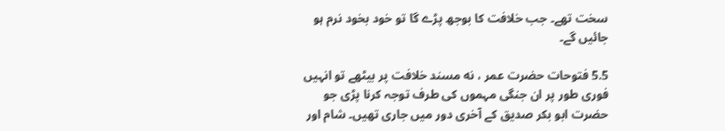سخت تھے۔ جب خلافت کا بوجھ پڑے گا تو خود بخود نرم ہو جائیں گے۔

5.5 فتوحات حضرت عمر ، نه مسند خلافت پر بیٹھے تو انہیں فوری طور پر ان جنگی مہموں کی طرف توجہ کرنا پڑی جو حضرت ابو بکر صدیق کے آخری دور میں جاری تھیں۔ شام اور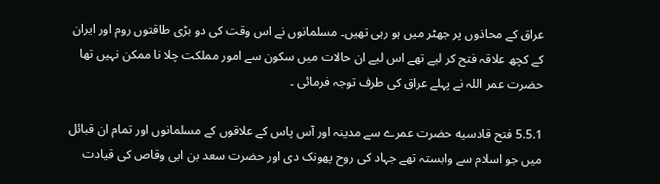عراق کے محاذوں پر جھٹر میں ہو رہی تھیں۔ مسلمانوں نے اس وقت کی دو بڑی طاقتوں روم اور ایران کے کچھ علاقہ فتح کر لیے تھے اس لیے ان حالات میں سکون سے امور مملکت چلا نا ممکن نہیں تھا حضرت عمر اللہ نے پہلے عراق کی طرف توجہ فرمائی ۔

5.5.1 فتح قادسیه حضرت عمرے سے مدینہ اور آس پاس کے علاقوں کے مسلمانوں اور تمام ان قبائل میں جو اسلام سے وابستہ تھے جہاد کی روح پھونک دی اور حضرت سعد بن ابی وقاص کی قیادت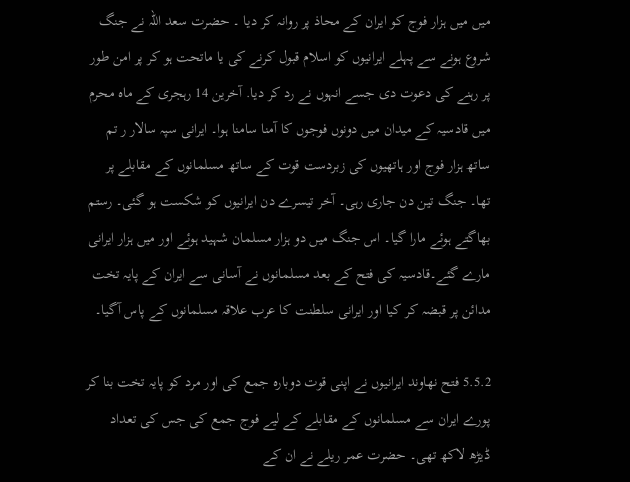میں میں ہزار فوج کو ایران کے محاذ پر روانہ کر دیا ۔ حضرت سعد اللہ نے جنگ شروع ہونے سے پہلے ایرانیوں کو اسلام قبول کرنے کی یا ماتحت ہو کر پر امن طور پر رہنے کی دعوت دی جسے انہوں نے رد کر دیا. آخرین 14 رہجری کے ماہ محرم میں قادسیہ کے میدان میں دونوں فوجوں کا آمنا سامنا ہوا۔ ایرانی سپہ سالار ر تم ساتھ ہزار فوج اور ہاتھیوں کی زبردست قوت کے ساتھ مسلمانوں کے مقابلے پر تھا۔ جنگ تین دن جاری رہی۔ آخر تیسرے دن ایرانیوں کو شکست ہو گئی۔ رستم بھاگتے ہوئے مارا گیا۔ اس جنگ میں دو ہزار مسلمان شہید ہوئے اور میں ہزار ایرانی مارے گئے۔قادسیہ کی فتح کے بعد مسلمانوں نے آسانی سے ایران کے پایہ تخت مدائن پر قبضہ کر کیا اور ایرانی سلطنت کا عرب علاقہ مسلمانوں کے پاس آگیا۔

5.5.2 فتح نهاوند ایرانیوں نے اپنی قوت دوبارہ جمع کی اور مرد کو پایہ تخت بنا کر پورے ایران سے مسلمانوں کے مقابلے کے لیے فوج جمع کی جس کی تعداد ڈیڑھ لاکھ تھی۔ حضرت عمر ریلے نے ان کے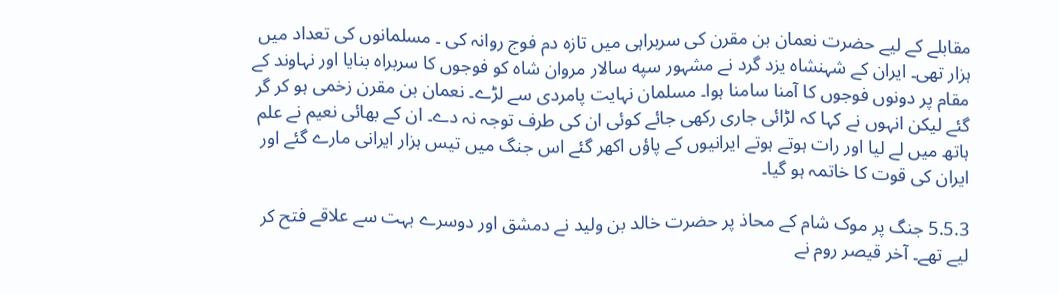مقابلے کے لیے حضرت نعمان بن مقرن کی سربراہی میں تازہ دم فوج روانہ کی ۔ مسلمانوں کی تعداد میں ہزار تھی۔ ایران کے شہنشاہ یزد گرد نے مشہور سپه سالار مروان شاہ کو فوجوں کا سربراہ بنایا اور نہاوند کے مقام پر دونوں فوجوں کا آمنا سامنا ہوا۔ مسلمان نہایت پامردی سے لڑے۔ نعمان بن مقرن زخمی ہو کر گر گئے لیکن انہوں نے کہا کہ لڑائی جاری رکھی جائے کوئی ان کی طرف توجہ نہ دے۔ ان کے بھائی نعیم نے علم ہاتھ میں لے لیا اور رات ہوتے ہوتے ایرانیوں کے پاؤں اکھر گئے اس جنگ میں تیس ہزار ایرانی مارے گئے اور ایران کی قوت کا خاتمہ ہو گیا۔

5.5.3 جنگ پر موک شام کے محاذ پر حضرت خالد بن ولید نے دمشق اور دوسرے بہت سے علاقے فتح کر لیے تھے۔ آخر قیصر روم نے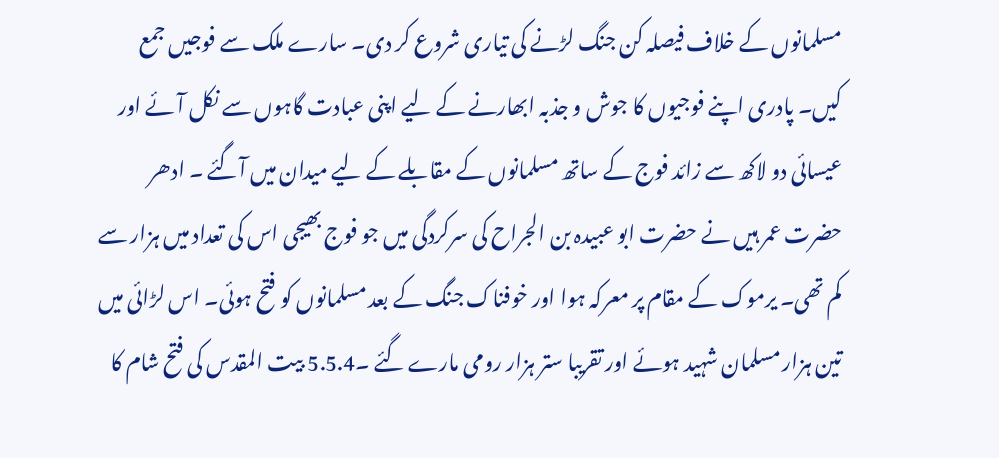مسلمانوں کے خلاف فیصلہ کن جنگ لڑنے کی تیاری شروع کر دی۔ سارے ملک سے فوجیں جمع کیں۔ پادری اپنے فوجیوں کا جوش و جذبہ ابھارنے کے لیے اپنی عبادت گاہوں سے نکل آئے اور عیسائی دو لاکھ سے زائد فوج کے ساتھ مسلمانوں کے مقابلے کے لیے میدان میں آگئے ۔ ادھر حضرت عمر ہیں نے حضرت ابو عبیدہ بن الجراح کی سرکردگی میں جو فوج بھیجی اس کی تعداد میں ہزار سے کم تھی۔ یرموک کے مقام پر معرکہ ہوا اور خوفناک جنگ کے بعد مسلمانوں کو فتح ہوئی۔ اس لڑائی میں تین ہزار مسلمان شہید ہوئے اور تقریبا ستر ہزار رومی مارے گئے ۔5.5.4 بیت المقدس کی فتح شام کا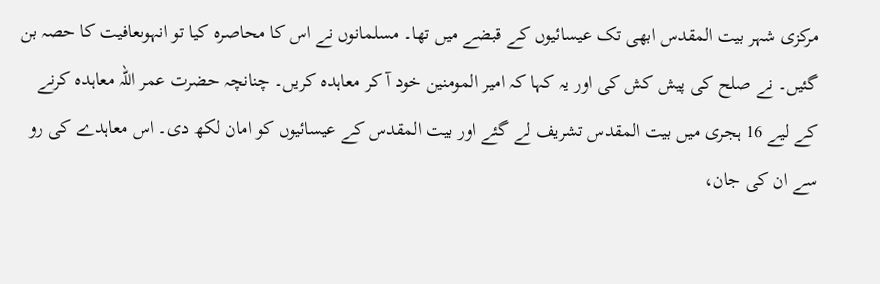مرکزی شہر بیت المقدس ابھی تک عیسائیوں کے قبضے میں تھا۔ مسلمانوں نے اس کا محاصرہ کیا تو انہوںعافیت کا حصہ بن گئیں۔ نے صلح کی پیش کش کی اور یہ کہا کہ امیر المومنین خود آ کر معاہدہ کریں۔ چنانچہ حضرت عمر اللہ معاہدہ کرنے کے لیے 16 ہجری میں بیت المقدس تشریف لے گئے اور بیت المقدس کے عیسائیوں کو امان لکھ دی۔ اس معاہدے کی رو سے ان کی جان،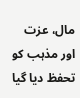مال، عزت اور مذہب کو تحفظ دیا گیا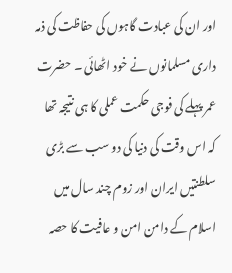اور ان کی عبادت گاہوں کی حفاظت کی ذمہ داری مسلمانوں نے خود اٹھائی ۔ حضرت عمر پہلے کی فوجی حکمت عملی کا ہی نتیجہ تھا کہ اس وقت کی دنیا کی دو سب سے بڑی سلطنتیں ایران اور زوم چند سال میں اسلام کے دامن امن و عافیت کا حصہ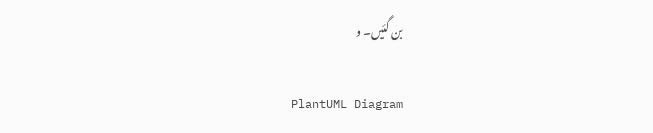بن گئیں۔ و

PlantUML Diagram